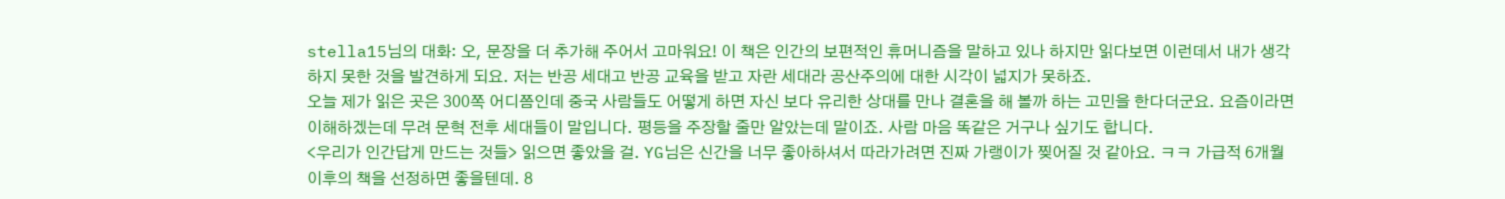stella15님의 대화: 오, 문장을 더 추가해 주어서 고마워요! 이 책은 인간의 보편적인 휴머니즘을 말하고 있나 하지만 읽다보면 이런데서 내가 생각하지 못한 것을 발견하게 되요. 저는 반공 세대고 반공 교육을 받고 자란 세대라 공산주의에 대한 시각이 넓지가 못하죠.
오늘 제가 읽은 곳은 300쪽 어디쯤인데 중국 사람들도 어떻게 하면 자신 보다 유리한 상대를 만나 결혼을 해 볼까 하는 고민을 한다더군요. 요즘이라면 이해하겠는데 무려 문혁 전후 세대들이 말입니다. 평등을 주장할 줄만 알았는데 말이죠. 사람 마음 똑같은 거구나 싶기도 합니다.
<우리가 인간답게 만드는 것들> 읽으면 좋았을 걸. YG님은 신간을 너무 좋아하셔서 따라가려면 진짜 가랭이가 찢어질 것 같아요. ㅋㅋ 가급적 6개월 이후의 책을 선정하면 좋을텐데. 8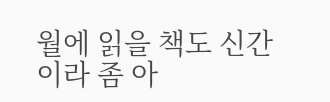월에 읽을 책도 신간이라 좀 아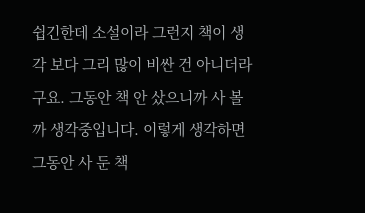쉽긴한데 소설이라 그런지 책이 생각 보다 그리 많이 비싼 건 아니더라구요. 그동안 책 안 샀으니까 사 볼까 생각중입니다. 이렇게 생각하면 그동안 사 둔 책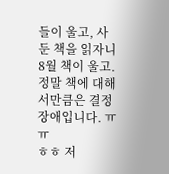들이 울고, 사 둔 책을 읽자니 8월 책이 울고. 정말 책에 대해서만큼은 결정장애입니다. ㅠㅠ
ㅎㅎ 저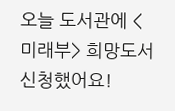오늘 도서관에 <미래부> 희망도서 신청했어요!